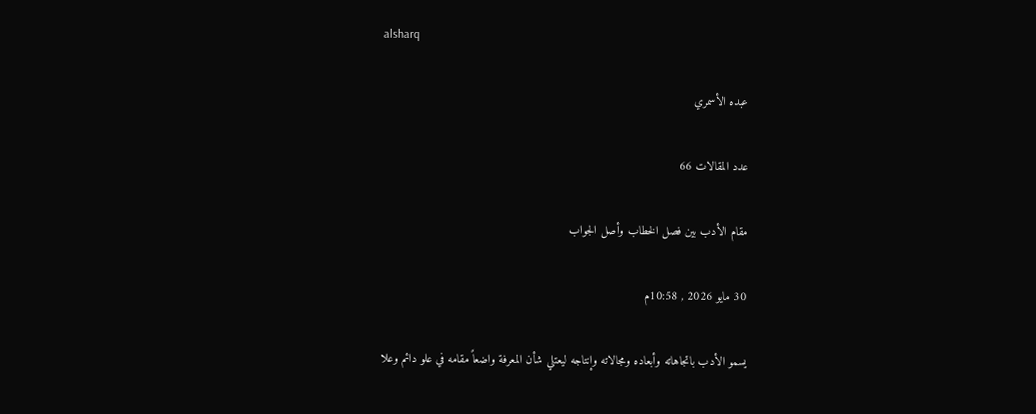alsharq

عبده الأسمري

عدد المقالات 66

مقام الأدب بين فصل الخطاب وأصل الجواب

30 مايو 2026 , 10:58م

يسمو الأدب باتجاهاته وأبعاده ومجالاته وإنتاجه ليعتلي شأن المعرفة واضعاً مقامه في علو دائم وعلا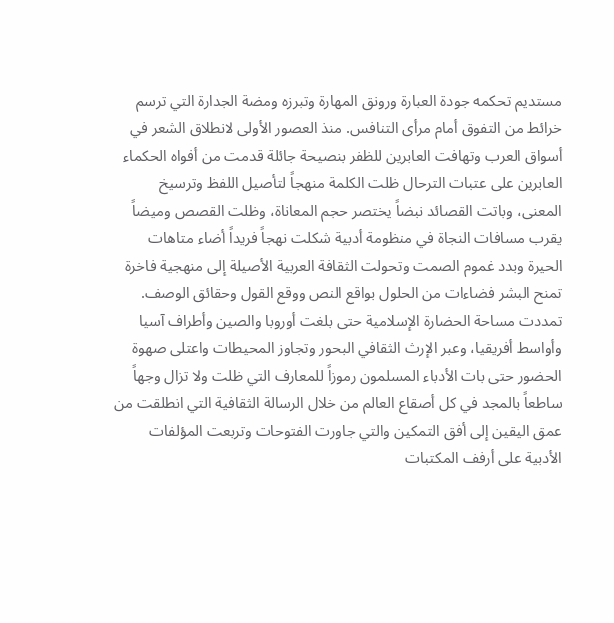مستديم تحكمه جودة العبارة ورونق المهارة وتبرزه ومضة الجدارة التي ترسم خرائط من التفوق أمام مرأى التنافس. منذ العصور الأولى لانطلاق الشعر في أسواق العرب وتهافت العابرين للظفر بنصيحة جائلة قدمت من أفواه الحكماء العابرين على عتبات الترحال ظلت الكلمة منهجاً لتأصيل اللفظ وترسيخ المعنى، وباتت القصائد نبضاً يختصر حجم المعاناة، وظلت القصص وميضاً يقرب مسافات النجاة في منظومة أدبية شكلت نهجاً فريداً أضاء متاهات الحيرة وبدد غموم الصمت وتحولت الثقافة العربية الأصيلة إلى منهجية فاخرة تمنح البشر فضاءات من الحلول بواقع النص ووقع القول وحقائق الوصف. تمددت مساحة الحضارة الإسلامية حتى بلغت أوروبا والصين وأطراف آسيا وأواسط أفريقيا، وعبر الإرث الثقافي البحور وتجاوز المحيطات واعتلى صهوة الحضور حتى بات الأدباء المسلمون رموزاً للمعارف التي ظلت ولا تزال وجهاً ساطعاً بالمجد في كل أصقاع العالم من خلال الرسالة الثقافية التي انطلقت من عمق اليقين إلى أفق التمكين والتي جاورت الفتوحات وتربعت المؤلفات الأدبية على أرفف المكتبات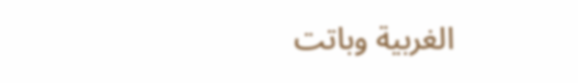الغربية وباتت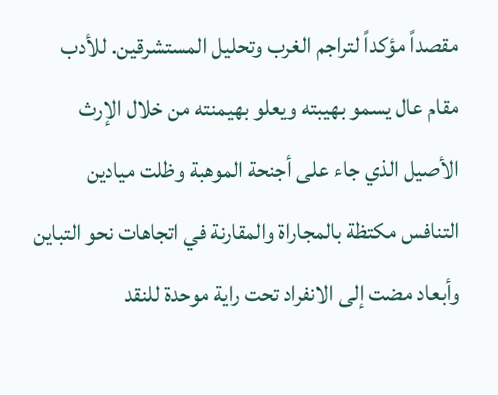مقصداً مؤكداً لتراجم الغرب وتحليل المستشرقين. للأدب مقام عال يسمو بهيبته ويعلو بهيمنته من خلال الإرث الأصيل الذي جاء على أجنحة الموهبة وظلت ميادين التنافس مكتظة بالمجاراة والمقارنة في اتجاهات نحو التباين وأبعاد مضت إلى الانفراد تحت راية موحدة للنقد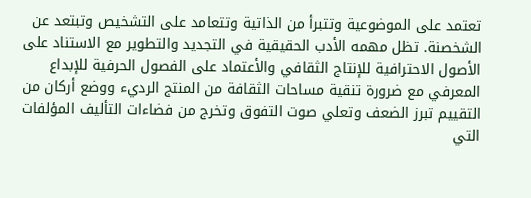تعتمد على الموضوعية وتتبرأ من الذاتية وتتعامد على التشخيص وتبتعد عن الشخصنة. تظل مهمه الأدب الحقيقية في التجديد والتطوير مع الاستناد على الأصول الاحترافية للإنتاج الثقافي والأعتماد على الفصول الحرفية للإبداع المعرفي مع ضرورة تنقية مساحات الثقافة من المنتج الرديء ووضع أركان من التقييم تبرز الضعف وتعلي صوت التفوق وتخرج من فضاءات التأليف المؤلفات التي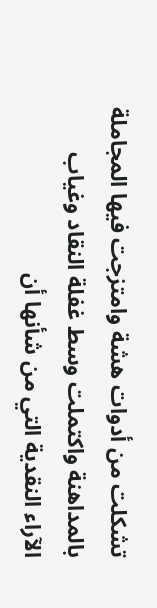تشكلت من أدوات هشة وامتزجت فيها المجاملة بالمداهنة واكتملت وسط غفلة النقاد وغياب الآراء النقدية التي من شأنها أن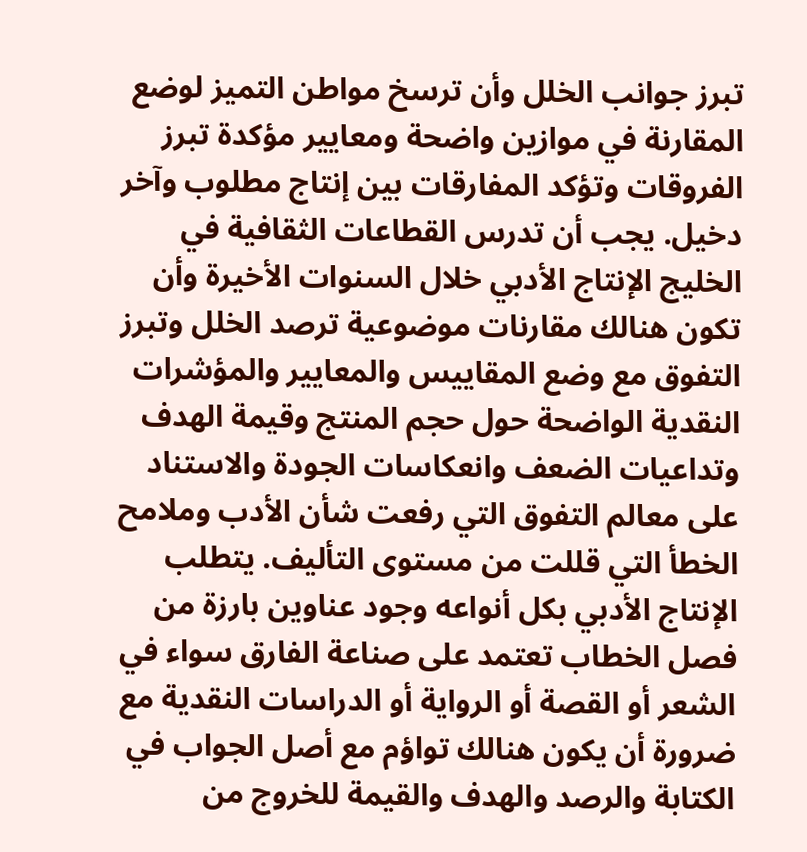تبرز جوانب الخلل وأن ترسخ مواطن التميز لوضع المقارنة في موازين واضحة ومعايير مؤكدة تبرز الفروقات وتؤكد المفارقات بين إنتاج مطلوب وآخر دخيل. يجب أن تدرس القطاعات الثقافية في الخليج الإنتاج الأدبي خلال السنوات الأخيرة وأن تكون هنالك مقارنات موضوعية ترصد الخلل وتبرز التفوق مع وضع المقاييس والمعايير والمؤشرات النقدية الواضحة حول حجم المنتج وقيمة الهدف وتداعيات الضعف وانعكاسات الجودة والاستناد على معالم التفوق التي رفعت شأن الأدب وملامح الخطأ التي قللت من مستوى التأليف. يتطلب الإنتاج الأدبي بكل أنواعه وجود عناوين بارزة من فصل الخطاب تعتمد على صناعة الفارق سواء في الشعر أو القصة أو الرواية أو الدراسات النقدية مع ضرورة أن يكون هنالك تواؤم مع أصل الجواب في الكتابة والرصد والهدف والقيمة للخروج من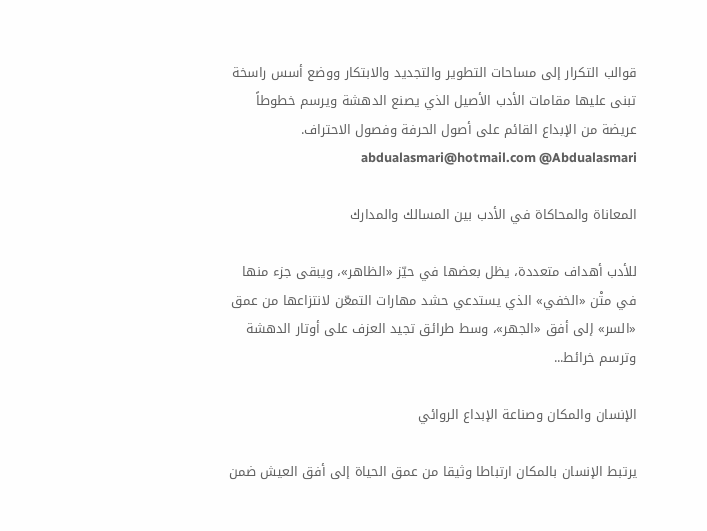قوالب التكرار إلى مساحات التطوير والتجديد والابتكار ووضع أسس راسخة تبنى عليها مقامات الأدب الأصيل الذي يصنع الدهشة ويرسم خطوطاً عريضة من الإبداع القائم على أصول الحرفة وفصول الاحتراف. abdualasmari@hotmail.com @Abdualasmari

المعاناة والمحاكاة في الأدب بين المسالك والمدارك

للأدب أهداف متعددة، يظل بعضها في حيّز «الظاهر»، ويبقى جزء منها في متْن «الخفي» الذي يستدعي حشد مهارات التمعّن لانتزاعها من عمق «السر» إلى أفق «الجهر»، وسط طرائق تجيد العزف على أوتار الدهشة وترسم خرائط...

الإنسان والمكان وصناعة الإبداع الروائي

يرتبط الإنسان بالمكان ارتباطا وثيقا من عمق الحياة إلى أفق العيش ضمن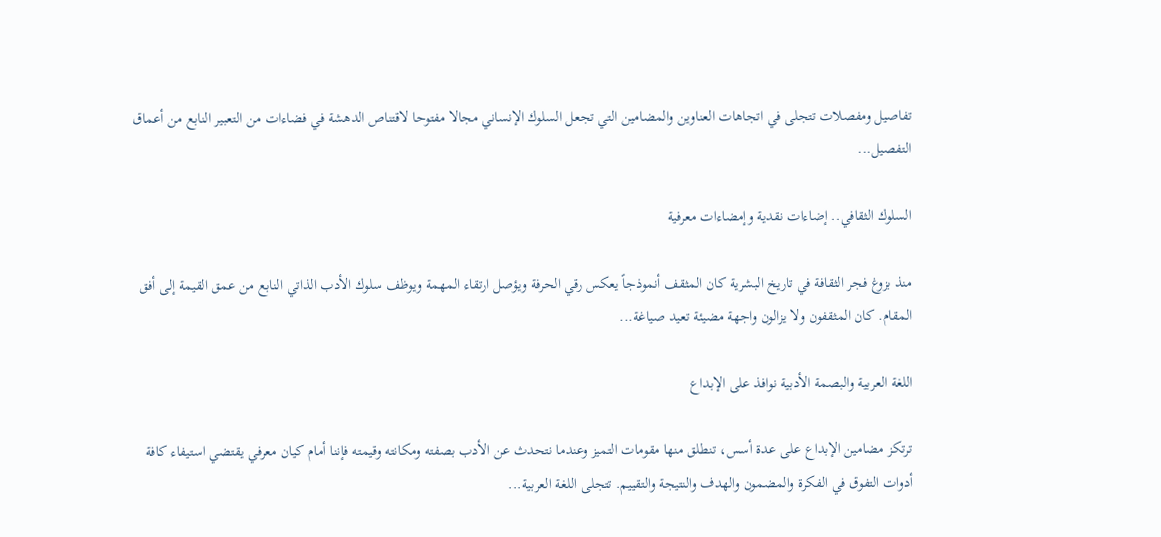تفاصيل ومفصلات تتجلى في اتجاهات العناوين والمضامين التي تجعل السلوك الإنساني مجالا مفتوحا لاقتناص الدهشة في فضاءات من التعبير النابع من أعماق التفصيل...

السلوك الثقافي.. إضاءات نقدية وإمضاءات معرفية

منذ بزوغ فجر الثقافة في تاريخ البشرية كان المثقف أنموذجاً يعكس رقي الحرفة ويؤصل ارتقاء المهمة ويوظف سلوك الأدب الذاتي النابع من عمق القيمة إلى أفق المقام. كان المثقفون ولا يزالون واجهة مضيئة تعيد صياغة...

اللغة العربية والبصمة الأدبية نوافذ على الإبداع

ترتكز مضامين الإبداع على عدة أسس، تنطلق منها مقومات التميز وعندما نتحدث عن الأدب بصفته ومكانته وقيمته فإننا أمام كيان معرفي يقتضي استيفاء كافة أدوات التفوق في الفكرة والمضمون والهدف والنتيجة والتقييم. تتجلى اللغة العربية...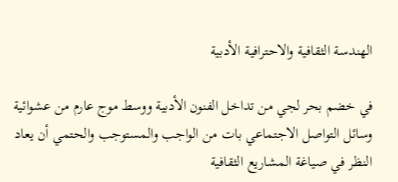الهندسة الثقافية والاحترافية الأدبية

في خضم بحر لجي من تداخل الفنون الأدبية ووسط موج عارم من عشوائية وسائل التواصل الاجتماعي بات من الواجب والمستوجب والحتمي أن يعاد النظر في صياغة المشاريع الثقافية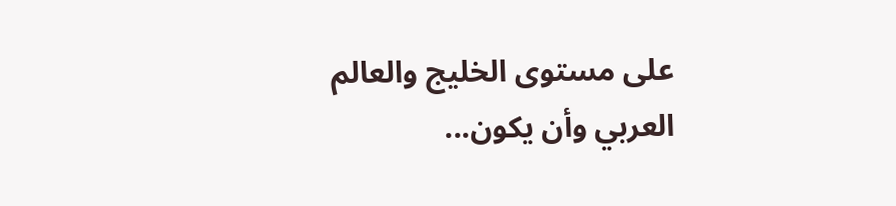على مستوى الخليج والعالم العربي وأن يكون...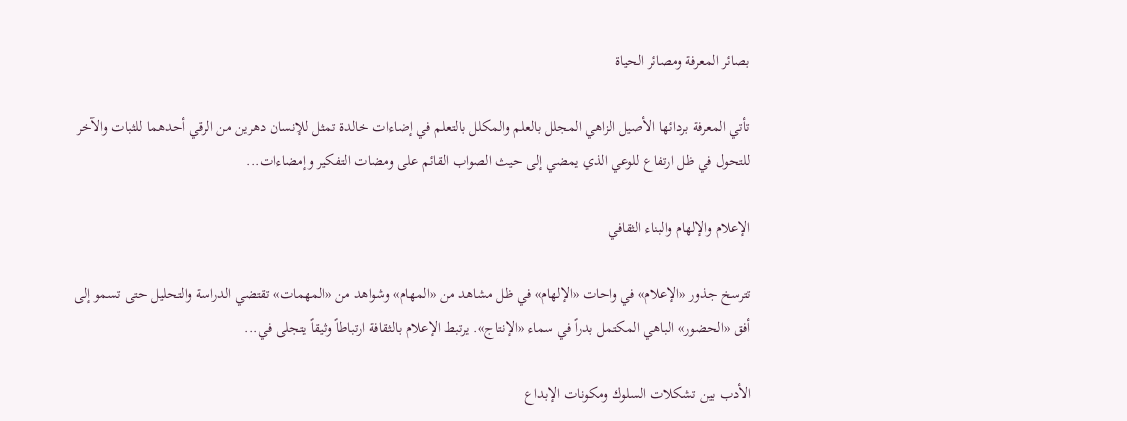بصائر المعرفة ومصائر الحياة

تأتي المعرفة بردائها الأصيل الزاهي المجلل بالعلم والمكلل بالتعلم في إضاءات خالدة تمثل للإنسان دهرين من الرقي أحدهما للثبات والآخر للتحول في ظل ارتفاع للوعي الذي يمضي إلى حيث الصواب القائم على ومضات التفكير وإمضاءات...

الإعلام والإلهام والبناء الثقافي

تترسخ جذور «الإعلام» في واحات «الإلهام» في ظل مشاهد من «المهام» وشواهد من «المهمات» تقتضي الدراسة والتحليل حتى تسمو إلى أفق «الحضور» الباهي المكتمل بدراً في سماء «الإنتاج». يرتبط الإعلام بالثقافة ارتباطاً وثيقاً يتجلى في...

الأدب بين تشكلات السلوك ومكونات الإبداع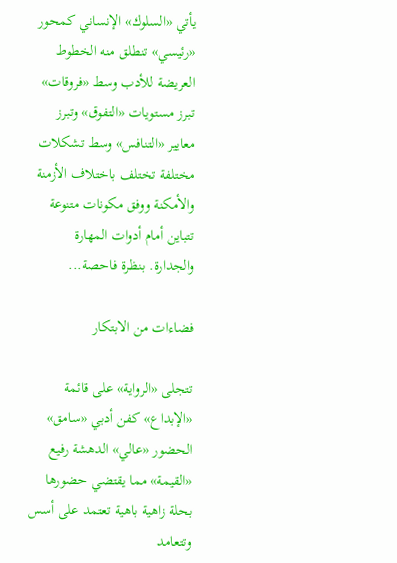يأتي «السلوك» الإنساني كمحور «رئيسي» تنطلق منه الخطوط العريضة للأدب وسط «فروقات» تبرز مستويات «التفوق» وتبرز معايير «التنافس» وسط تشكلات مختلفة تختلف باختلاف الأزمنة والأمكنة ووفق مكونات متنوعة تتباين أمام أدوات المهارة والجدارة. بنظرة فاحصة...

فضاءات من الابتكار

تتجلى «الرواية» على قائمة «الإبداع» كفن أدبي «سامق» الحضور «عالي» الدهشة رفيع «القيمة» مما يقتضي حضورها بحلة زاهية باهية تعتمد على أسس وتتعامد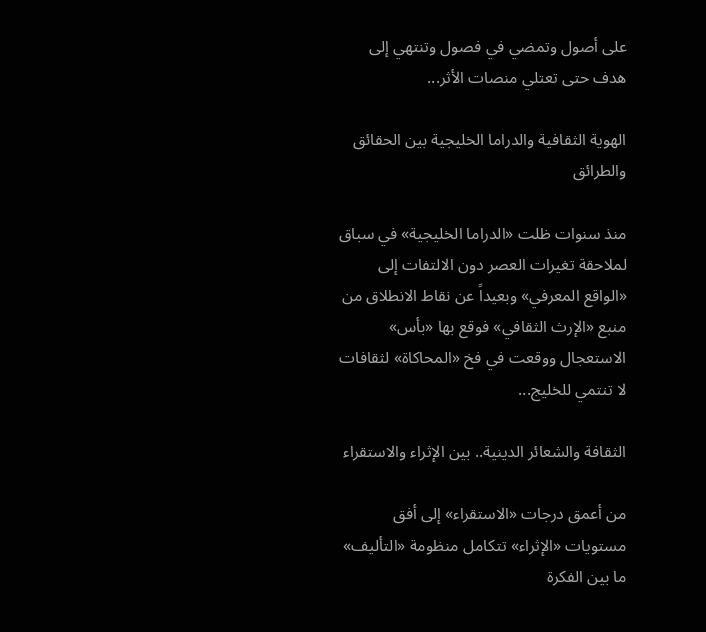على أصول وتمضي في فصول وتنتهي إلى هدف حتى تعتلي منصات الأثر...

الهوية الثقافية والدراما الخليجية بين الحقائق والطرائق

منذ سنوات ظلت «الدراما الخليجية» في سباق لملاحقة تغيرات العصر دون الالتفات إلى «الواقع المعرفي» وبعيداً عن نقاط الانطلاق من منبع «الإرث الثقافي» فوقع بها «بأس» الاستعجال ووقعت في فخ «المحاكاة» لثقافات لا تنتمي للخليج...

الثقافة والشعائر الدينية.. بين الإثراء والاستقراء

من أعمق درجات «الاستقراء» إلى أفق مستويات «الإثراء» تتكامل منظومة «التأليف» ما بين الفكرة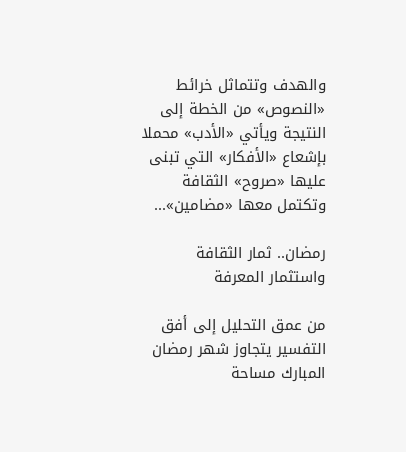والهدف وتتماثل خرائط «النصوص» من الخطة إلى النتيجة ويأتي «الأدب» محملا بإشعاع «الأفكار» التي تبنى عليها «صروح» الثقافة وتكتمل معها «مضامين»...

رمضان.. ثمار الثقافة واستثمار المعرفة

من عمق التحليل إلى أفق التفسير يتجاوز شهر رمضان المبارك مساحة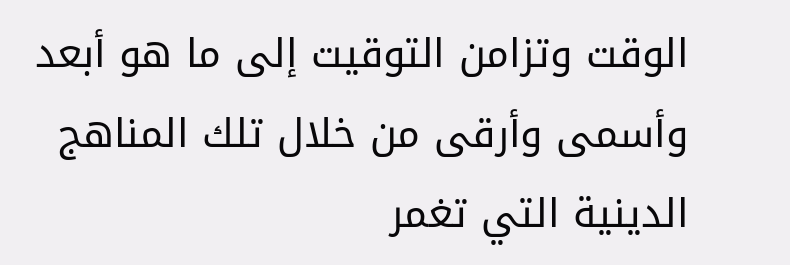الوقت وتزامن التوقيت إلى ما هو أبعد وأسمى وأرقى من خلال تلك المناهج الدينية التي تغمر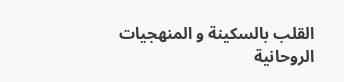القلب بالسكينة و المنهجيات الروحانية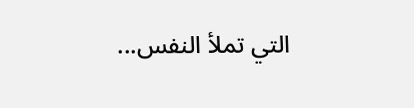التي تملأ النفس...